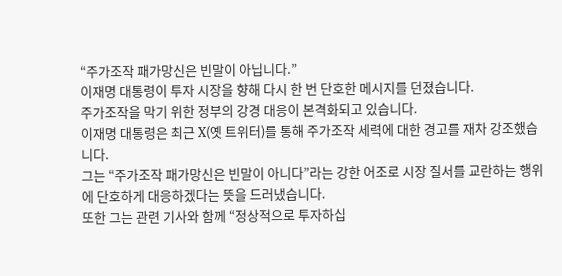“주가조작 패가망신은 빈말이 아닙니다.”
이재명 대통령이 투자 시장을 향해 다시 한 번 단호한 메시지를 던졌습니다.
주가조작을 막기 위한 정부의 강경 대응이 본격화되고 있습니다.
이재명 대통령은 최근 X(옛 트위터)를 통해 주가조작 세력에 대한 경고를 재차 강조했습니다.
그는 “주가조작 패가망신은 빈말이 아니다”라는 강한 어조로 시장 질서를 교란하는 행위에 단호하게 대응하겠다는 뜻을 드러냈습니다.
또한 그는 관련 기사와 함께 “정상적으로 투자하십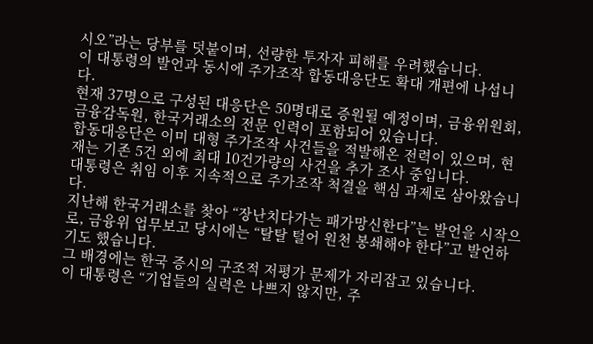시오”라는 당부를 덧붙이며, 선량한 투자자 피해를 우려했습니다.
이 대통령의 발언과 동시에 주가조작 합동대응단도 확대 개편에 나섭니다.
현재 37명으로 구성된 대응단은 50명대로 증원될 예정이며, 금융위원회, 금융감독원, 한국거래소의 전문 인력이 포함되어 있습니다.
합동대응단은 이미 대형 주가조작 사건들을 적발해온 전력이 있으며, 현재는 기존 5건 외에 최대 10건가량의 사건을 추가 조사 중입니다.
대통령은 취임 이후 지속적으로 주가조작 척결을 핵심 과제로 삼아왔습니다.
지난해 한국거래소를 찾아 “장난치다가는 패가망신한다”는 발언을 시작으로, 금융위 업무보고 당시에는 “탈탈 털어 원천 봉쇄해야 한다”고 발언하기도 했습니다.
그 배경에는 한국 증시의 구조적 저평가 문제가 자리잡고 있습니다.
이 대통령은 “기업들의 실력은 나쁘지 않지만, 주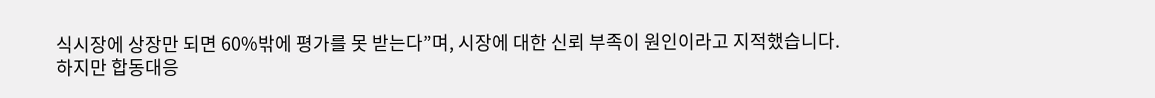식시장에 상장만 되면 60%밖에 평가를 못 받는다”며, 시장에 대한 신뢰 부족이 원인이라고 지적했습니다.
하지만 합동대응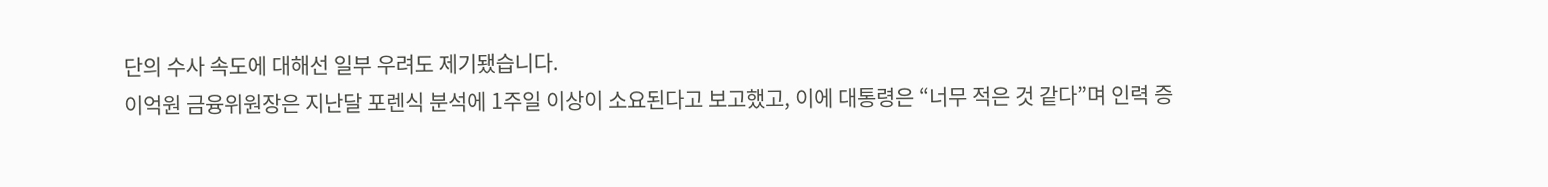단의 수사 속도에 대해선 일부 우려도 제기됐습니다.
이억원 금융위원장은 지난달 포렌식 분석에 1주일 이상이 소요된다고 보고했고, 이에 대통령은 “너무 적은 것 같다”며 인력 증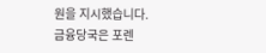원을 지시했습니다.
금융당국은 포렌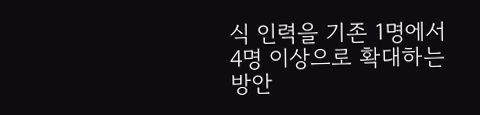식 인력을 기존 1명에서 4명 이상으로 확대하는 방안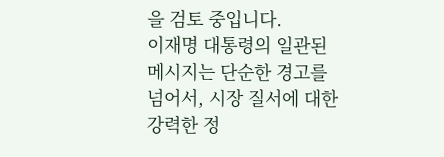을 검토 중입니다.
이재명 대통령의 일관된 메시지는 단순한 경고를 넘어서, 시장 질서에 대한 강력한 정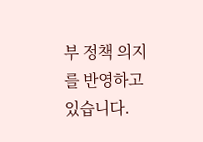부 정책 의지를 반영하고 있습니다.